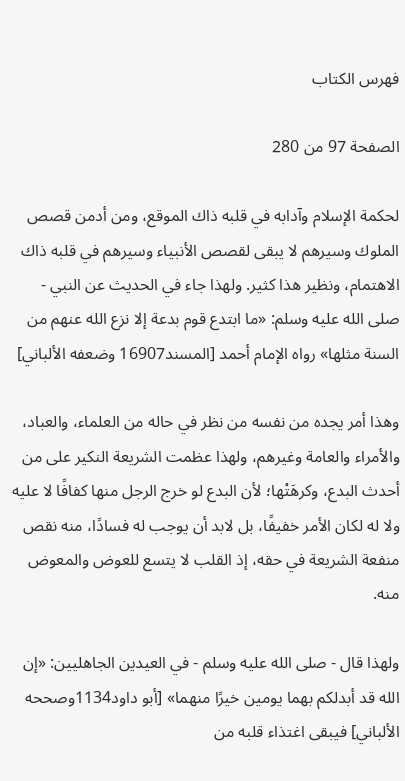فهرس الكتاب

الصفحة 97 من 280

لحكمة الإسلام وآدابه في قلبه ذاك الموقع، ومن أدمن قصص الملوك وسيرهم لا يبقى لقصص الأنبياء وسيرهم في قلبه ذاك الاهتمام، ونظير هذا كثير. ولهذا جاء في الحديث عن النبي - صلى الله عليه وسلم: «ما ابتدع قوم بدعة إلا نزع الله عنهم من السنة مثلها» رواه الإمام أحمد [المسند16907 وضعفه الألباني]

وهذا أمر يجده من نفسه من نظر في حاله من العلماء، والعباد، والأمراء والعامة وغيرهم، ولهذا عظمت الشريعة النكير على من أحدث البدع، وكرهَتْها؛ لأن البدع لو خرج الرجل منها كفافًا لا عليه ولا له لكان الأمر خفيفًا، بل لابد أن يوجب له فسادًا، منه نقص منفعة الشريعة في حقه، إذ القلب لا يتسع للعوض والمعوض منه.

ولهذا قال - صلى الله عليه وسلم - في العيدين الجاهليين: «إن الله قد أبدلكم بهما يومين خيرًا منهما» [أبو داود1134وصححه الألباني] فيبقى اغتذاء قلبه من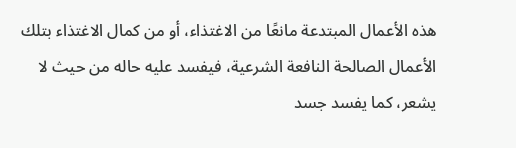هذه الأعمال المبتدعة مانعًا من الاغتذاء، أو من كمال الاغتذاء بتلك الأعمال الصالحة النافعة الشرعية، فيفسد عليه حاله من حيث لا يشعر، كما يفسد جسد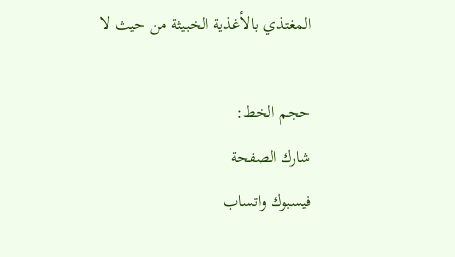المغتذي بالأغذية الخبيثة من حيث لا

حجم الخط:
شارك الصفحة
فيسبوك واتساب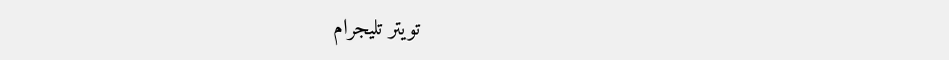تويتر تليجرام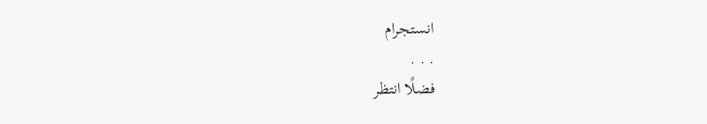انستجرام
. . .
فضلًا انتظر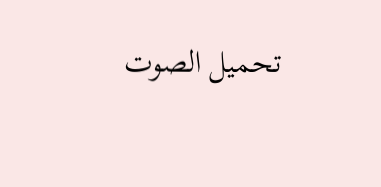تحميل الصوت